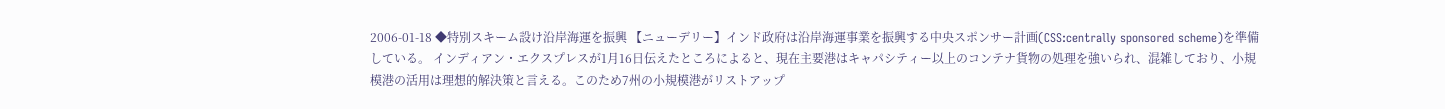2006-01-18 ◆特別スキーム設け沿岸海運を振興 【ニューデリー】インド政府は沿岸海運事業を振興する中央スポンサー計画(CSS:centrally sponsored scheme)を準備している。 インディアン・エクスプレスが1月16日伝えたところによると、現在主要港はキャパシティー以上のコンテナ貨物の処理を強いられ、混雑しており、小規模港の活用は理想的解決策と言える。このため7州の小規模港がリストアップ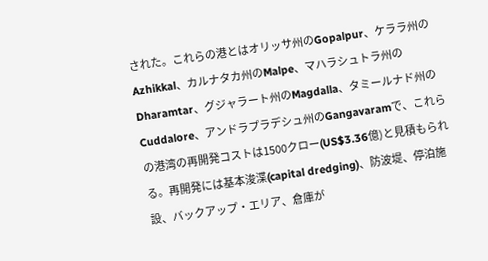された。これらの港とはオリッサ州のGopalpur、ケララ州のAzhikkal、カルナタカ州のMalpe、マハラシュトラ州のDharamtar、グジャラート州のMagdalla、タミールナド州のCuddalore、アンドラプラデシュ州のGangavaramで、これらの港湾の再開発コストは1500クロー(US$3.36億)と見積もられる。再開発には基本浚渫(capital dredging)、防波堤、停泊施設、バックアップ・エリア、倉庫が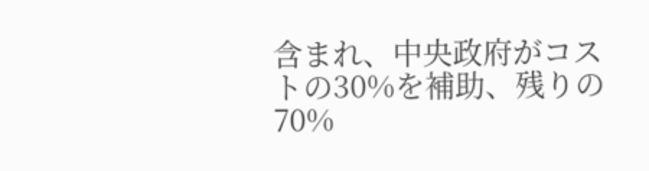含まれ、中央政府がコストの30%を補助、残りの70%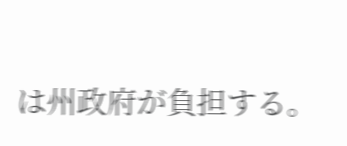は州政府が負担する。